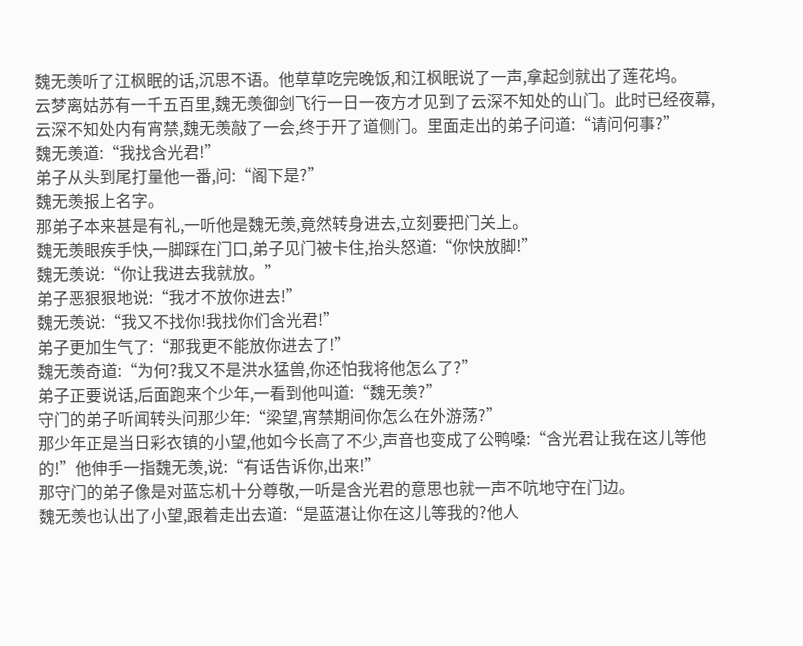魏无羡听了江枫眠的话,沉思不语。他草草吃完晚饭,和江枫眠说了一声,拿起剑就出了莲花坞。
云梦离姑苏有一千五百里,魏无羡御剑飞行一日一夜方才见到了云深不知处的山门。此时已经夜幕,云深不知处内有宵禁,魏无羡敲了一会,终于开了道侧门。里面走出的弟子问道:“请问何事?”
魏无羡道:“我找含光君!”
弟子从头到尾打量他一番,问:“阁下是?”
魏无羡报上名字。
那弟子本来甚是有礼,一听他是魏无羡,竟然转身进去,立刻要把门关上。
魏无羡眼疾手快,一脚踩在门口,弟子见门被卡住,抬头怒道:“你快放脚!”
魏无羡说:“你让我进去我就放。”
弟子恶狠狠地说:“我才不放你进去!”
魏无羡说:“我又不找你!我找你们含光君!”
弟子更加生气了:“那我更不能放你进去了!”
魏无羡奇道:“为何?我又不是洪水猛兽,你还怕我将他怎么了?”
弟子正要说话,后面跑来个少年,一看到他叫道:“魏无羡?”
守门的弟子听闻转头问那少年:“梁望,宵禁期间你怎么在外游荡?”
那少年正是当日彩衣镇的小望,他如今长高了不少,声音也变成了公鸭嗓:“含光君让我在这儿等他的!”他伸手一指魏无羡,说:“有话告诉你,出来!”
那守门的弟子像是对蓝忘机十分尊敬,一听是含光君的意思也就一声不吭地守在门边。
魏无羡也认出了小望,跟着走出去道:“是蓝湛让你在这儿等我的?他人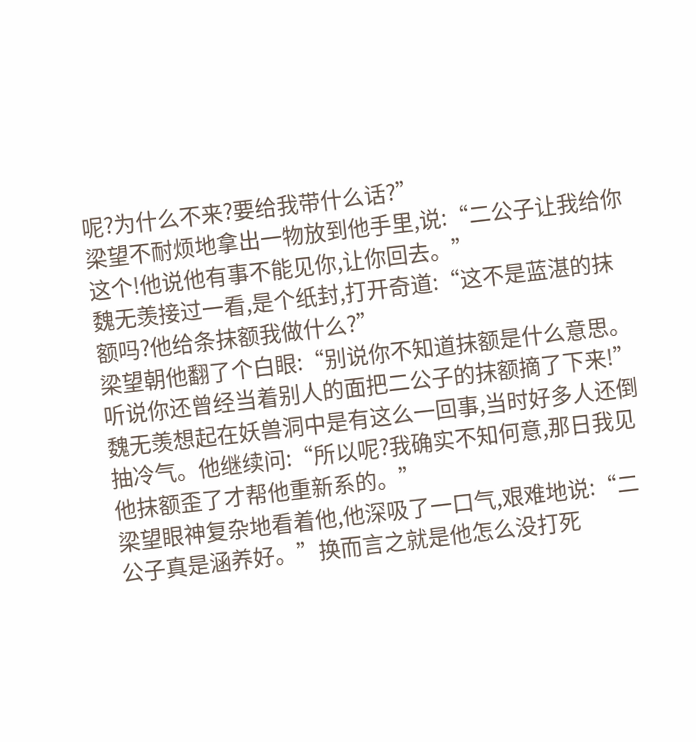呢?为什么不来?要给我带什么话?”
梁望不耐烦地拿出一物放到他手里,说:“二公子让我给你这个!他说他有事不能见你,让你回去。”
魏无羡接过一看,是个纸封,打开奇道:“这不是蓝湛的抹额吗?他给条抹额我做什么?”
梁望朝他翻了个白眼:“别说你不知道抹额是什么意思。听说你还曾经当着别人的面把二公子的抹额摘了下来!”
魏无羡想起在妖兽洞中是有这么一回事,当时好多人还倒抽冷气。他继续问:“所以呢?我确实不知何意,那日我见他抹额歪了才帮他重新系的。”
梁望眼神复杂地看着他,他深吸了一口气,艰难地说:“二公子真是涵养好。”换而言之就是他怎么没打死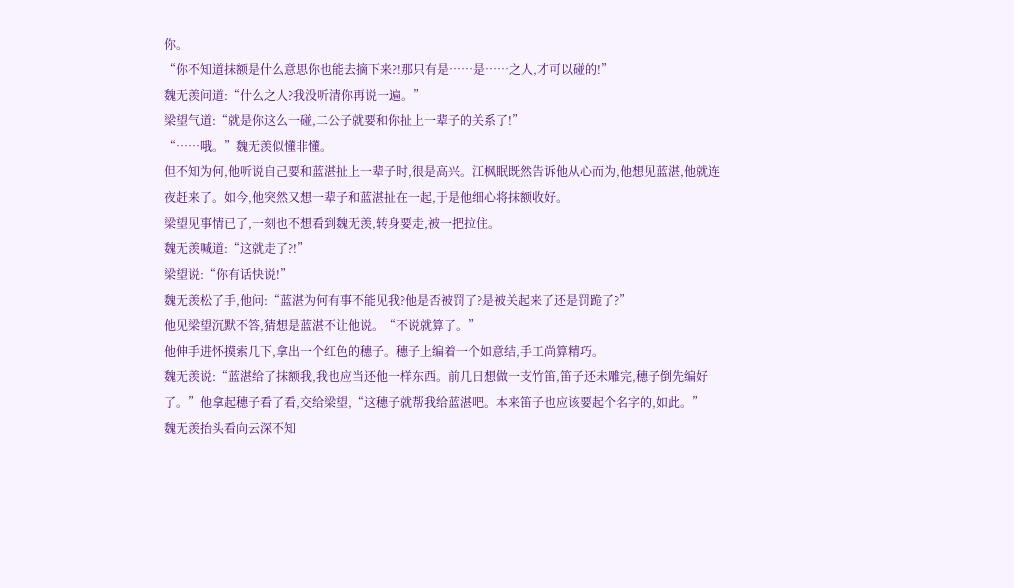你。
“你不知道抹额是什么意思你也能去摘下来?!那只有是……是……之人,才可以碰的!”
魏无羡问道:“什么之人?我没听清你再说一遍。”
梁望气道:“就是你这么一碰,二公子就要和你扯上一辈子的关系了!”
“……哦。”魏无羡似懂非懂。
但不知为何,他听说自己要和蓝湛扯上一辈子时,很是高兴。江枫眠既然告诉他从心而为,他想见蓝湛,他就连夜赶来了。如今,他突然又想一辈子和蓝湛扯在一起,于是他细心将抹额收好。
梁望见事情已了,一刻也不想看到魏无羡,转身要走,被一把拉住。
魏无羡喊道:“这就走了?!”
梁望说:“你有话快说!”
魏无羡松了手,他问:“蓝湛为何有事不能见我?他是否被罚了?是被关起来了还是罚跪了?”
他见梁望沉默不答,猜想是蓝湛不让他说。“不说就算了。”
他伸手进怀摸索几下,拿出一个红色的穗子。穗子上编着一个如意结,手工尚算精巧。
魏无羡说:“蓝湛给了抹额我,我也应当还他一样东西。前几日想做一支竹笛,笛子还未雕完,穗子倒先编好了。”他拿起穗子看了看,交给梁望,“这穗子就帮我给蓝湛吧。本来笛子也应该要起个名字的,如此。”
魏无羡抬头看向云深不知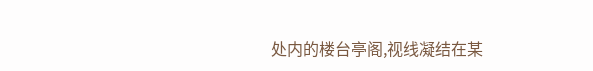处内的楼台亭阁,视线凝结在某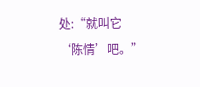处:“就叫它‘陈情’吧。”